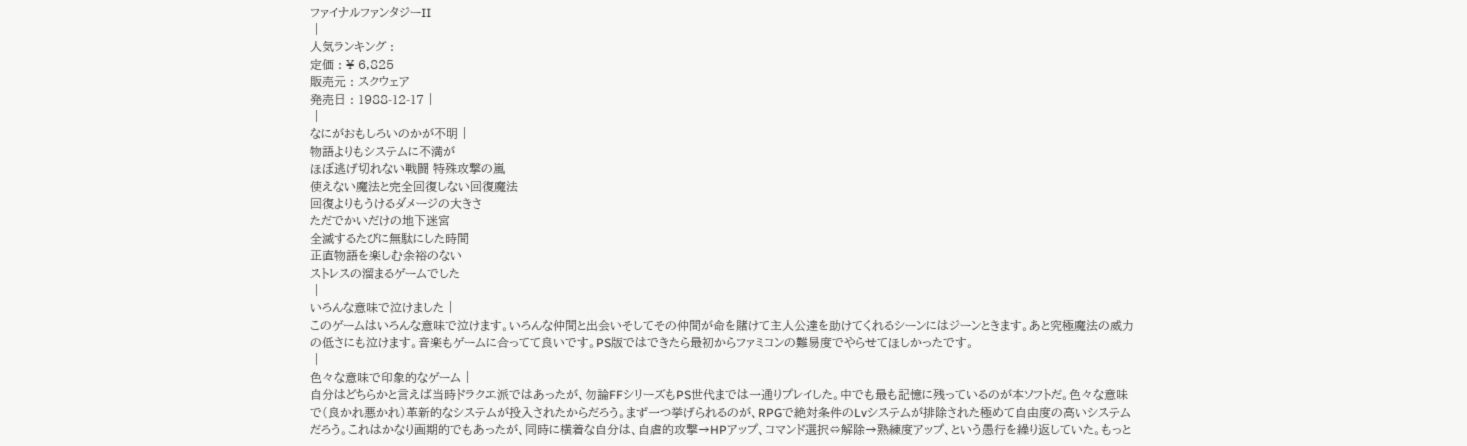ファイナルファンタジーII
 |
人気ランキング :
定価 : ¥ 6,825
販売元 : スクウェア
発売日 : 1988-12-17 |
 |
なにがおもしろいのかが不明 |
物語よりもシステムに不満が
ほぼ逃げ切れない戦闘 特殊攻撃の嵐
使えない魔法と完全回復しない回復魔法
回復よりもうけるダメージの大きさ
ただでかいだけの地下迷宮
全滅するたびに無駄にした時間
正直物語を楽しむ余裕のない
ストレスの溜まるゲームでした
 |
いろんな意味で泣けました |
このゲームはいろんな意味で泣けます。いろんな仲間と出会いそしてその仲間が命を賭けて主人公達を助けてくれるシーンにはジーンときます。あと究極魔法の威力の低さにも泣けます。音楽もゲームに合ってて良いです。PS版ではできたら最初からファミコンの難易度でやらせてほしかったです。
 |
色々な意味で印象的なゲーム |
自分はどちらかと言えば当時ドラクエ派ではあったが、勿論FFシリーズもPS世代までは一通りプレイした。中でも最も記憶に残っているのが本ソフトだ。色々な意味で(良かれ悪かれ)革新的なシステムが投入されたからだろう。まず一つ挙げられるのが、RPGで絶対条件のLvシステムが排除された極めて自由度の高いシステムだろう。これはかなり画期的でもあったが、同時に横着な自分は、自虐的攻撃→HPアップ、コマンド選択⇔解除→熟練度アップ、という愚行を繰り返していた。もっと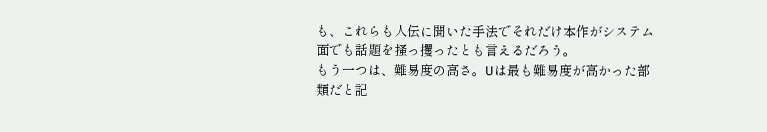も、これらも人伝に聞いた手法でそれだけ本作がシステム面でも話題を掻っ攫ったとも言えるだろう。
もう一つは、難易度の高さ。Uは最も難易度が高かった部類だと記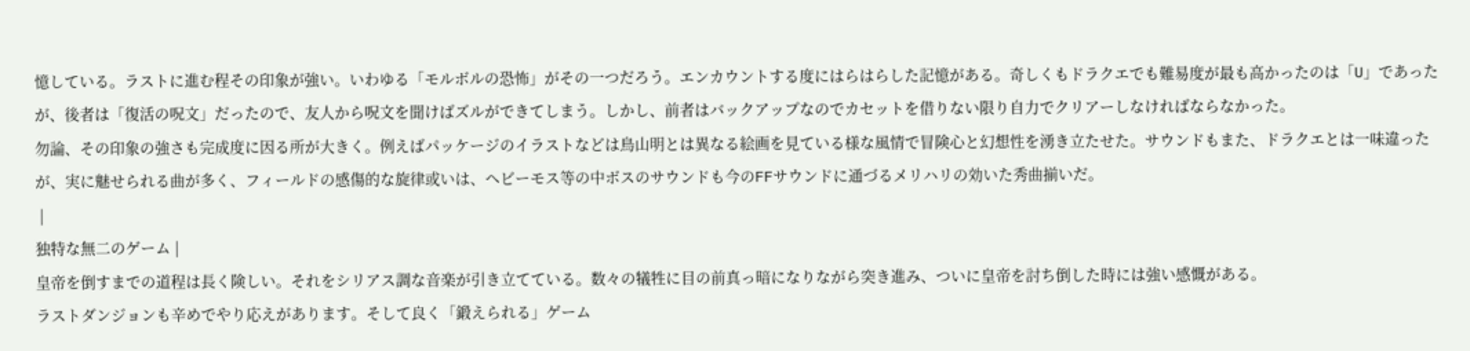憶している。ラストに進む程その印象が強い。いわゆる「モルボルの恐怖」がその一つだろう。エンカウントする度にはらはらした記憶がある。奇しくもドラクエでも難易度が最も高かったのは「U」であったが、後者は「復活の呪文」だったので、友人から呪文を聞けばズルができてしまう。しかし、前者はバックアップなのでカセットを借りない限り自力でクリアーしなければならなかった。
勿論、その印象の強さも完成度に因る所が大きく。例えばパッケージのイラストなどは鳥山明とは異なる絵画を見ている様な風情で冒険心と幻想性を湧き立たせた。サウンドもまた、ドラクエとは一味違ったが、実に魅せられる曲が多く、フィールドの感傷的な旋律或いは、ヘビーモス等の中ボスのサウンドも今のFFサウンドに通づるメリハリの効いた秀曲揃いだ。
 |
独特な無二のゲーム |
皇帝を倒すまでの道程は長く険しい。それをシリアス調な音楽が引き立てている。数々の犠牲に目の前真っ暗になりながら突き進み、ついに皇帝を討ち倒した時には強い感慨がある。
ラストダンジョンも辛めでやり応えがあります。そして良く「鍛えられる」ゲーム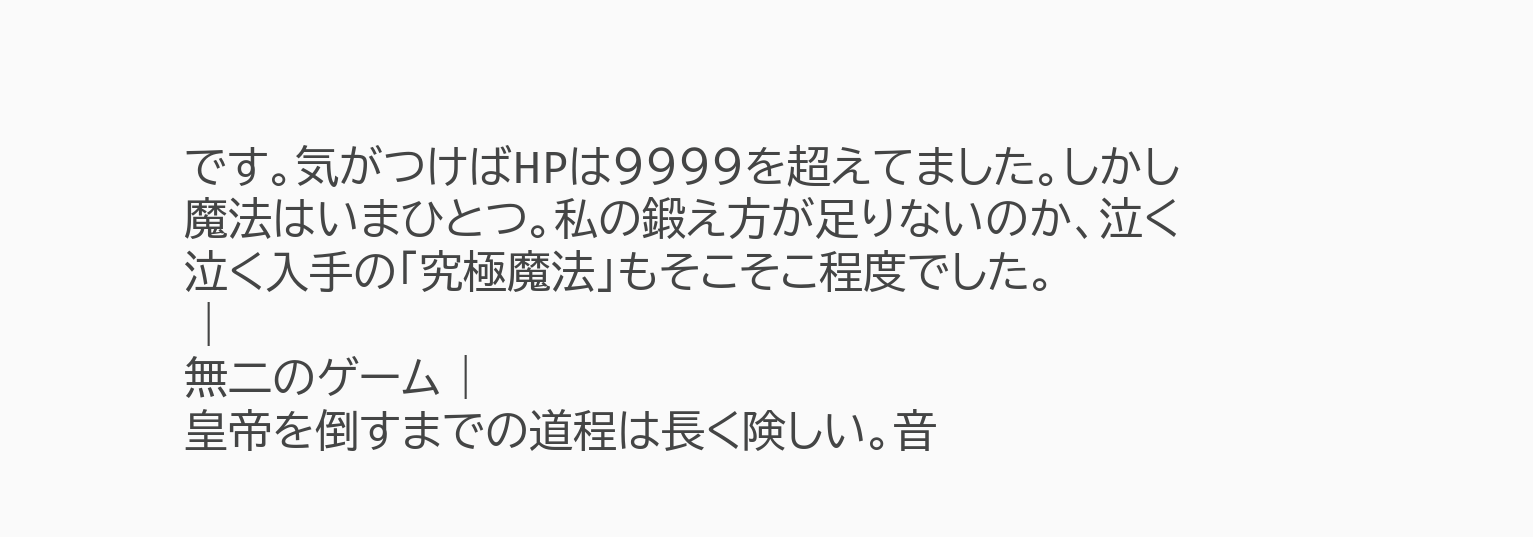です。気がつけばHPは9999を超えてました。しかし魔法はいまひとつ。私の鍛え方が足りないのか、泣く泣く入手の「究極魔法」もそこそこ程度でした。
 |
無二のゲーム |
皇帝を倒すまでの道程は長く険しい。音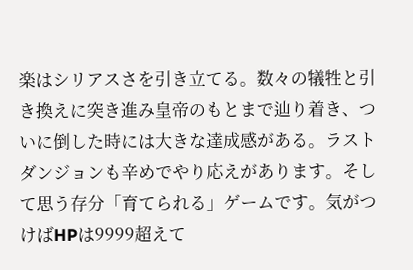楽はシリアスさを引き立てる。数々の犠牲と引き換えに突き進み皇帝のもとまで辿り着き、ついに倒した時には大きな達成感がある。ラストダンジョンも辛めでやり応えがあります。そして思う存分「育てられる」ゲームです。気がつけばHPは9999超えて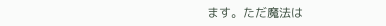ます。ただ魔法は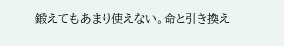鍛えてもあまり使えない。命と引き換え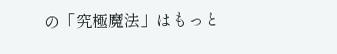の「究極魔法」はもっと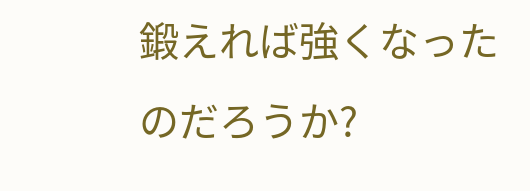鍛えれば強くなったのだろうか?